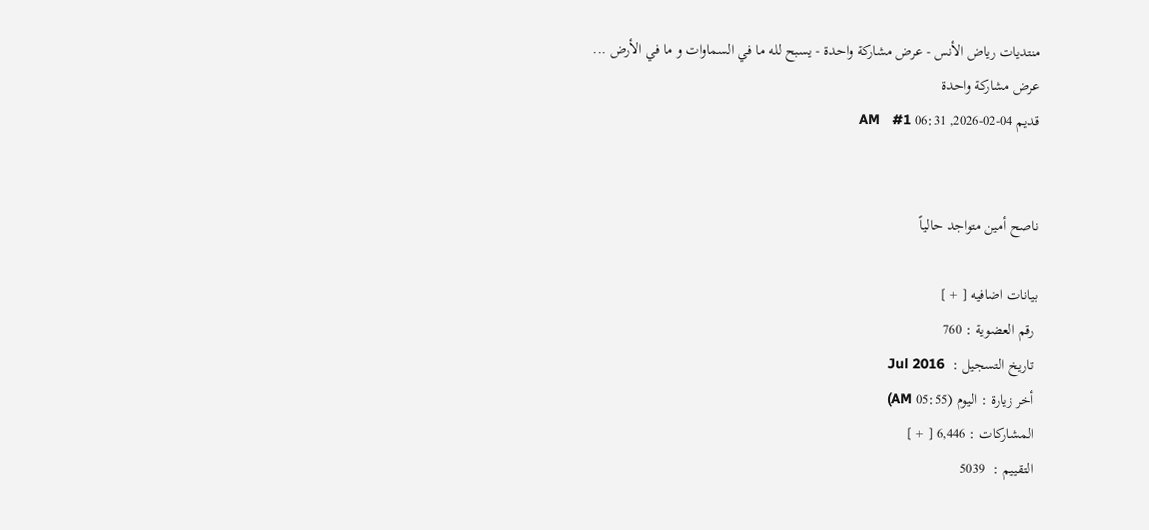منتديات رياض الأنس - عرض مشاركة واحدة - يسبح لله ما في السماوات و ما في الأرض ...
عرض مشاركة واحدة
قديم 04-02-2026, 06:31 AM   #1


ناصح أمين متواجد حالياً

بيانات اضافيه [ + ]
 رقم العضوية : 760
 تاريخ التسجيل :  Jul 2016
 أخر زيارة : اليوم (05:55 AM)
 المشاركات : 6,446 [ + ]
 التقييم :  5039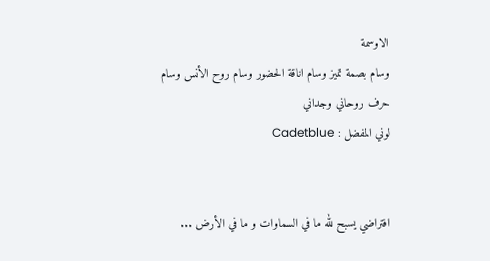الاوسمة
وسام بصمة تميز وسام اناقة الحضور وسام روح الأنس وسام حرف روحاني وجداني
لوني المفضل : Cadetblue


افتراضي يسبح لله ما في السماوات و ما في الأرض ...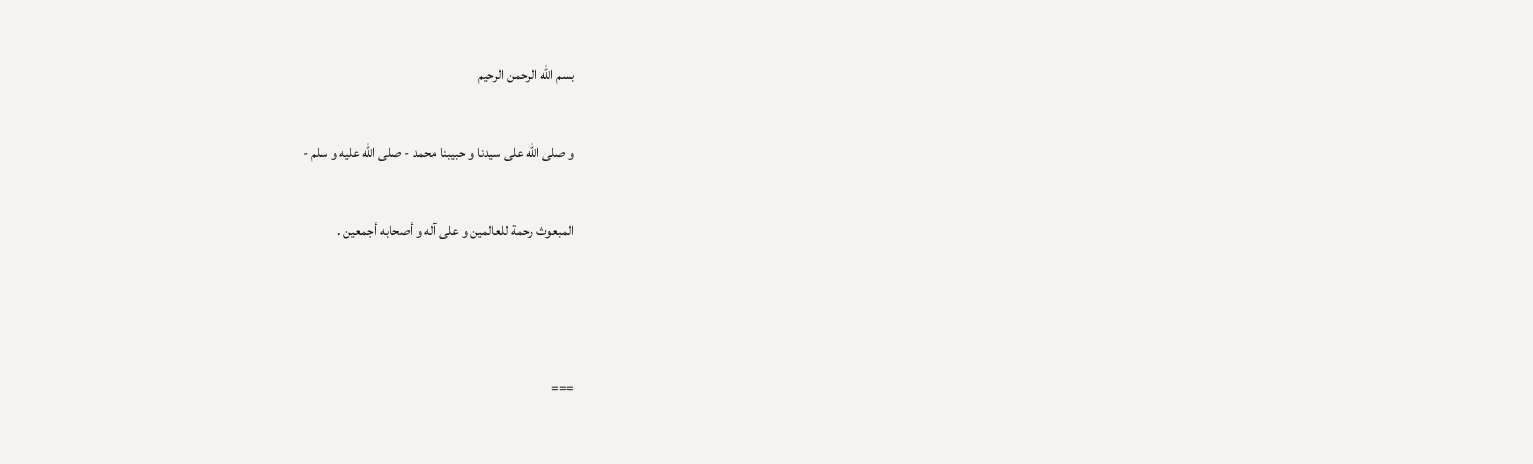بسم الله الرحمن الرحيم

و صلى الله على سيدنا و حبيبنا محمد - صلى الله عليه و سلم -

المبعوث رحمة للعالمين و على آله و أصحابه أجمعين .



===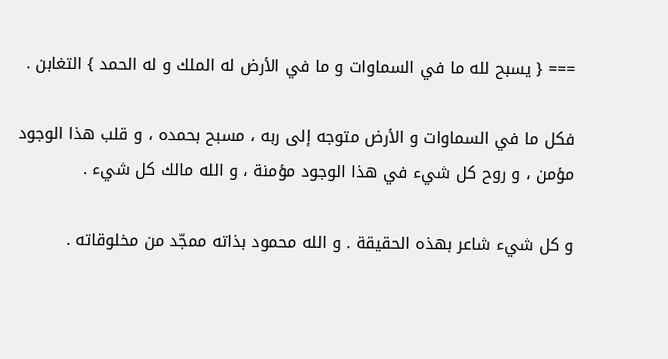=== { يسبح لله ما في السماوات و ما في الأرض له الملك و له الحمد } التغابن .

فكل ما في السماوات و الأرض متوجه إلى ربه ، مسبح بحمده ، و قلب هذا الوجود مؤمن ، و روح كل شيء في هذا الوجود مؤمنة ، و الله مالك كل شيء .

و كل شيء شاعر بهذه الحقيقة . و الله محمود بذاته ممجّد من مخلوقاته .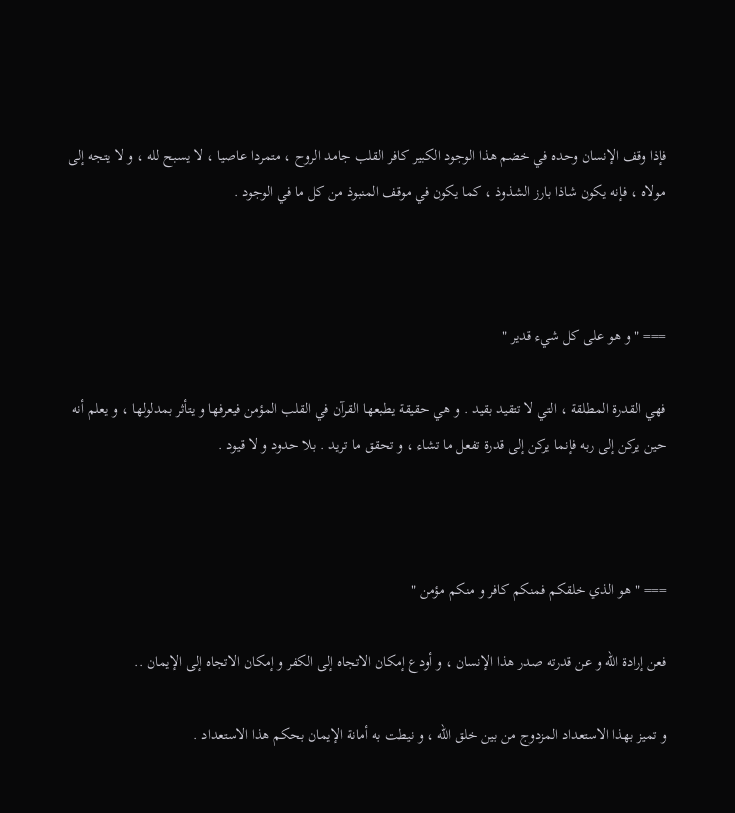فإذا وقف الإنسان وحده في خضم هذا الوجود الكبير كافر القلب جامد الروح ، متمردا عاصيا ، لا يسبح لله ، و لا يتجه إلى مولاه ، فإنه يكون شاذا بارز الشذوذ ، كما يكون في موقف المنبوذ من كل ما في الوجود .



=== " و هو على كل شيء قدير "

فهي القدرة المطلقة ، التي لا تتقيد بقيد . و هي حقيقة يطبعها القرآن في القلب المؤمن فيعرفها و يتأثر بمدلولها ، و يعلم أنه حين يركن إلى ربه فإنما يركن إلى قدرة تفعل ما تشاء ، و تحقق ما تريد . بلا حدود و لا قيود .



=== " هو الذي خلقكم فمنكم كافر و منكم مؤمن "

فعن إرادة الله و عن قدرته صدر هذا الإنسان ، و أودع إمكان الاتجاه إلى الكفر و إمكان الاتجاه إلى الإيمان ..

و تميز بهذا الاستعداد المزدوج من بين خلق الله ، و نيطت به أمانة الإيمان بحكم هذا الاستعداد .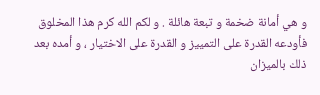و هي أمانة ضخمة و تبعة هائلة . و لكم الله كرم هذا المخلوق فأودعه القدرة على التمييز و القدرة على الاختيار ، و أمده بعد ذلك بالميزان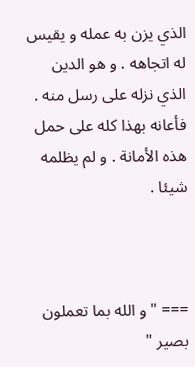الذي يزن به عمله و يقيس له اتجاهه . و هو الدين الذي نزله على رسل منه . فأعانه بهذا كله على حمل هذه الأمانة . و لم يظلمه شيئا .



=== " و الله بما تعملون بصير "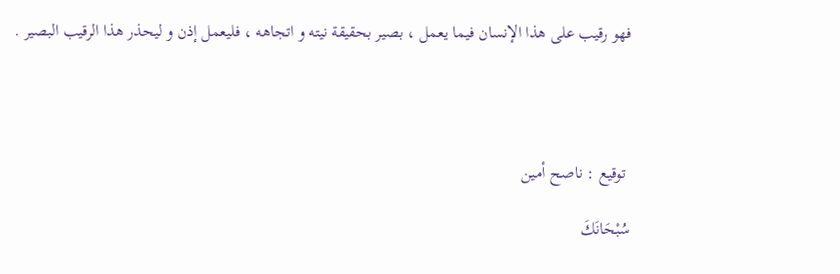فهو رقيب على هذا الإنسان فيما يعمل ، بصير بحقيقة نيته و اتجاهه ، فليعمل إذن و ليحذر هذا الرقيب البصير .




 توقيع : ناصح أمين

سُبْحَانَكَ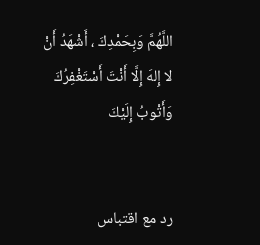اللَّهُمَّ وَبِحَمْدِكَ ، أَشْهَدُ أَنْ لا إِلهَ إِلَّا أَنْتَ أَسْتَغْفِرُكَ وَأَتْوبُ إِلَيْكَ


رد مع اقتباس